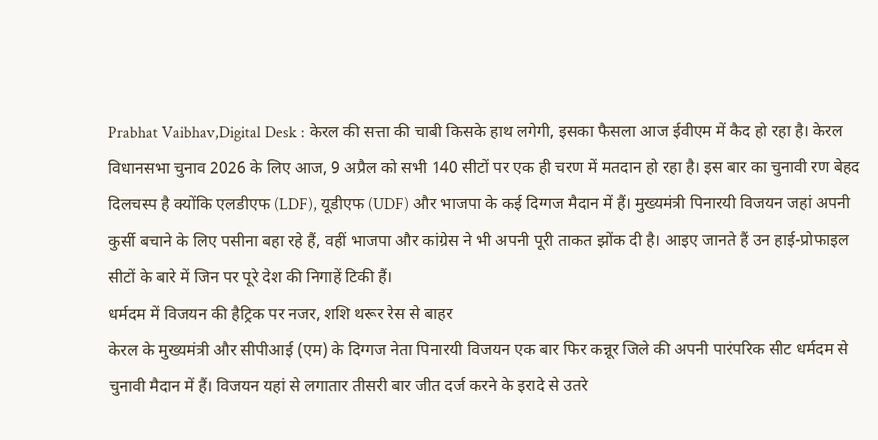Prabhat Vaibhav,Digital Desk : केरल की सत्ता की चाबी किसके हाथ लगेगी, इसका फैसला आज ईवीएम में कैद हो रहा है। केरल विधानसभा चुनाव 2026 के लिए आज, 9 अप्रैल को सभी 140 सीटों पर एक ही चरण में मतदान हो रहा है। इस बार का चुनावी रण बेहद दिलचस्प है क्योंकि एलडीएफ (LDF), यूडीएफ (UDF) और भाजपा के कई दिग्गज मैदान में हैं। मुख्यमंत्री पिनारयी विजयन जहां अपनी कुर्सी बचाने के लिए पसीना बहा रहे हैं, वहीं भाजपा और कांग्रेस ने भी अपनी पूरी ताकत झोंक दी है। आइए जानते हैं उन हाई-प्रोफाइल सीटों के बारे में जिन पर पूरे देश की निगाहें टिकी हैं।
धर्मदम में विजयन की हैट्रिक पर नजर, शशि थरूर रेस से बाहर
केरल के मुख्यमंत्री और सीपीआई (एम) के दिग्गज नेता पिनारयी विजयन एक बार फिर कन्नूर जिले की अपनी पारंपरिक सीट धर्मदम से चुनावी मैदान में हैं। विजयन यहां से लगातार तीसरी बार जीत दर्ज करने के इरादे से उतरे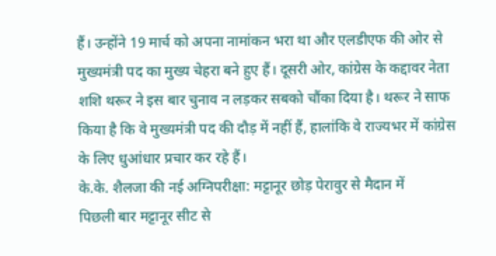हैं। उन्होंने 19 मार्च को अपना नामांकन भरा था और एलडीएफ की ओर से मुख्यमंत्री पद का मुख्य चेहरा बने हुए हैं। दूसरी ओर, कांग्रेस के कद्दावर नेता शशि थरूर ने इस बार चुनाव न लड़कर सबको चौंका दिया है। थरूर ने साफ किया है कि वे मुख्यमंत्री पद की दौड़ में नहीं हैं, हालांकि वे राज्यभर में कांग्रेस के लिए धुआंधार प्रचार कर रहे हैं।
के.के. शैलजा की नई अग्निपरीक्षा: मट्टानूर छोड़ पेरावुर से मैदान में
पिछली बार मट्टानूर सीट से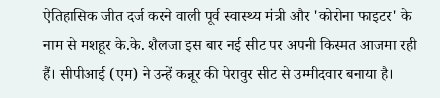ऐतिहासिक जीत दर्ज करने वाली पूर्व स्वास्थ्य मंत्री और 'कोरोना फाइटर' के नाम से मशहूर के.के. शैलजा इस बार नई सीट पर अपनी किस्मत आजमा रही हैं। सीपीआई (एम) ने उन्हें कन्नूर की पेरावुर सीट से उम्मीदवार बनाया है।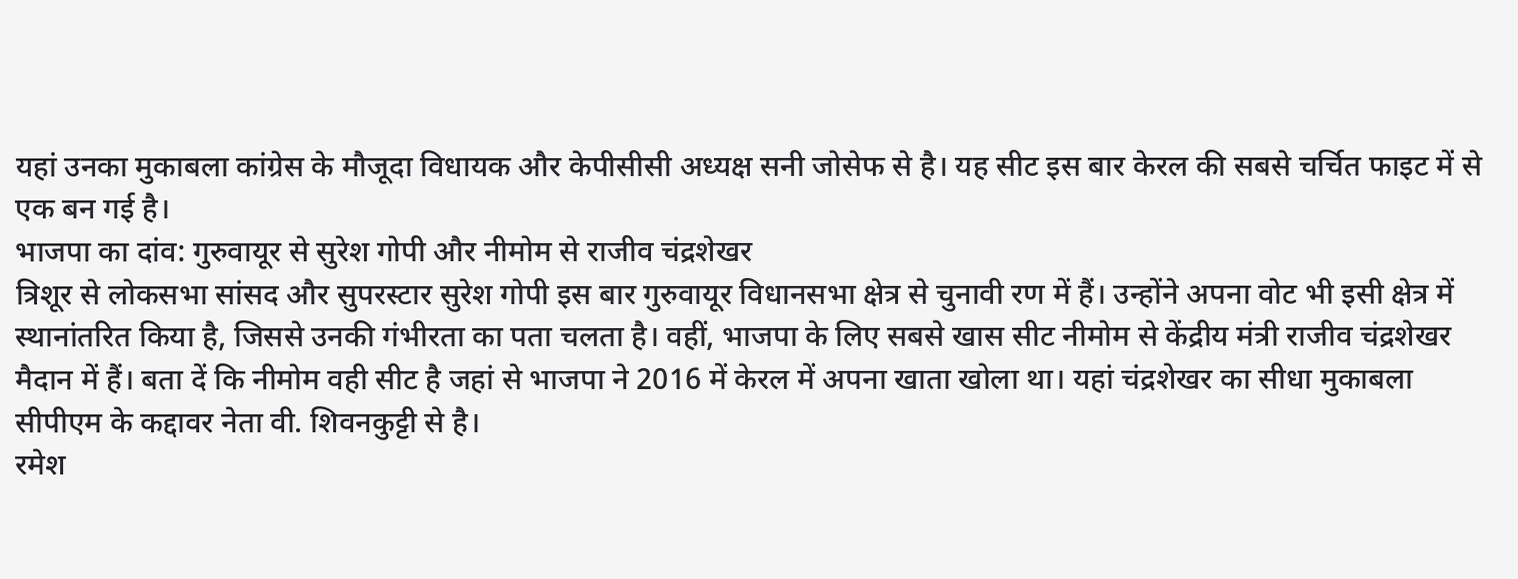यहां उनका मुकाबला कांग्रेस के मौजूदा विधायक और केपीसीसी अध्यक्ष सनी जोसेफ से है। यह सीट इस बार केरल की सबसे चर्चित फाइट में से एक बन गई है।
भाजपा का दांव: गुरुवायूर से सुरेश गोपी और नीमोम से राजीव चंद्रशेखर
त्रिशूर से लोकसभा सांसद और सुपरस्टार सुरेश गोपी इस बार गुरुवायूर विधानसभा क्षेत्र से चुनावी रण में हैं। उन्होंने अपना वोट भी इसी क्षेत्र में स्थानांतरित किया है, जिससे उनकी गंभीरता का पता चलता है। वहीं, भाजपा के लिए सबसे खास सीट नीमोम से केंद्रीय मंत्री राजीव चंद्रशेखर मैदान में हैं। बता दें कि नीमोम वही सीट है जहां से भाजपा ने 2016 में केरल में अपना खाता खोला था। यहां चंद्रशेखर का सीधा मुकाबला सीपीएम के कद्दावर नेता वी. शिवनकुट्टी से है।
रमेश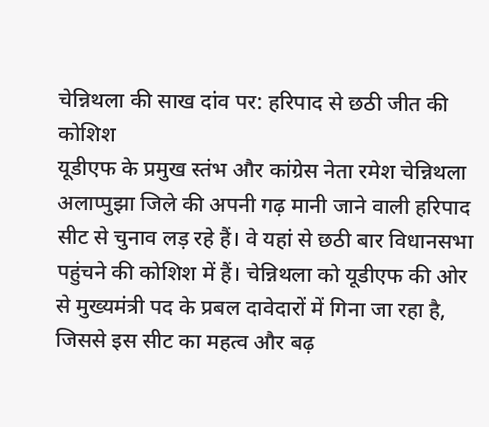चेन्निथला की साख दांव पर: हरिपाद से छठी जीत की कोशिश
यूडीएफ के प्रमुख स्तंभ और कांग्रेस नेता रमेश चेन्निथला अलाप्पुझा जिले की अपनी गढ़ मानी जाने वाली हरिपाद सीट से चुनाव लड़ रहे हैं। वे यहां से छठी बार विधानसभा पहुंचने की कोशिश में हैं। चेन्निथला को यूडीएफ की ओर से मुख्यमंत्री पद के प्रबल दावेदारों में गिना जा रहा है, जिससे इस सीट का महत्व और बढ़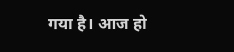गया है। आज हो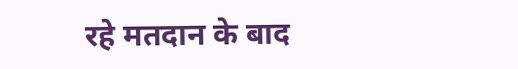रहे मतदान के बाद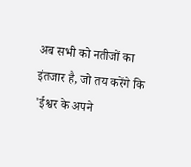अब सभी को नतीजों का इंतजार है, जो तय करेंगे कि 'ईश्वर के अपने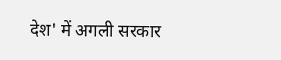देश' में अगली सरकार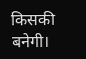किसकी बनेगी।